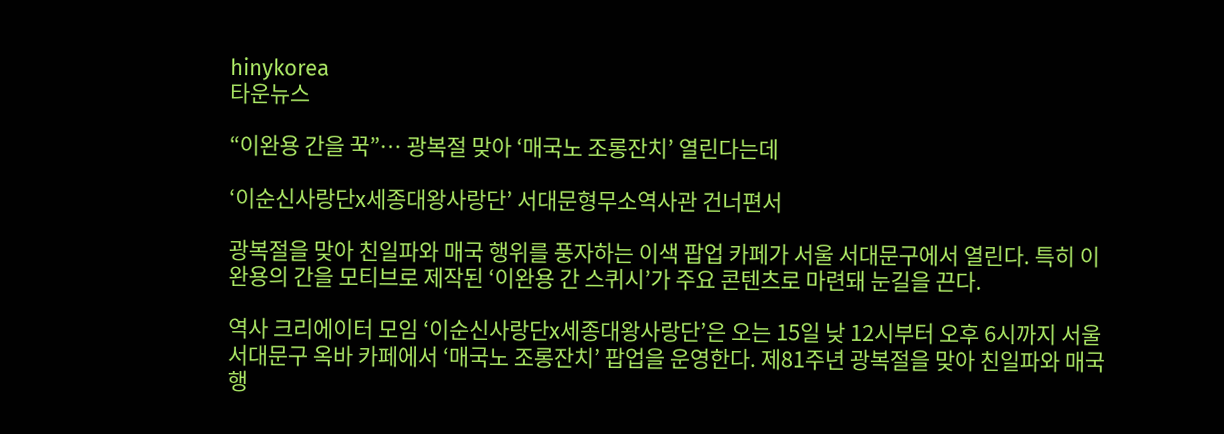hinykorea
타운뉴스

“이완용 간을 꾹”… 광복절 맞아 ‘매국노 조롱잔치’ 열린다는데

‘이순신사랑단x세종대왕사랑단’ 서대문형무소역사관 건너편서

광복절을 맞아 친일파와 매국 행위를 풍자하는 이색 팝업 카페가 서울 서대문구에서 열린다. 특히 이완용의 간을 모티브로 제작된 ‘이완용 간 스퀴시’가 주요 콘텐츠로 마련돼 눈길을 끈다.

역사 크리에이터 모임 ‘이순신사랑단x세종대왕사랑단’은 오는 15일 낮 12시부터 오후 6시까지 서울 서대문구 옥바 카페에서 ‘매국노 조롱잔치’ 팝업을 운영한다. 제81주년 광복절을 맞아 친일파와 매국 행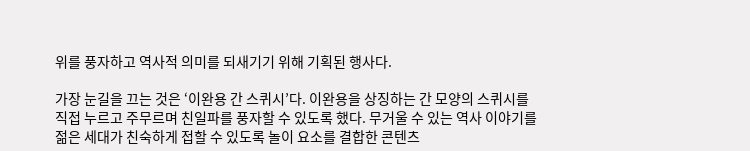위를 풍자하고 역사적 의미를 되새기기 위해 기획된 행사다.

가장 눈길을 끄는 것은 ‘이완용 간 스퀴시’다. 이완용을 상징하는 간 모양의 스퀴시를 직접 누르고 주무르며 친일파를 풍자할 수 있도록 했다. 무거울 수 있는 역사 이야기를 젊은 세대가 친숙하게 접할 수 있도록 놀이 요소를 결합한 콘텐츠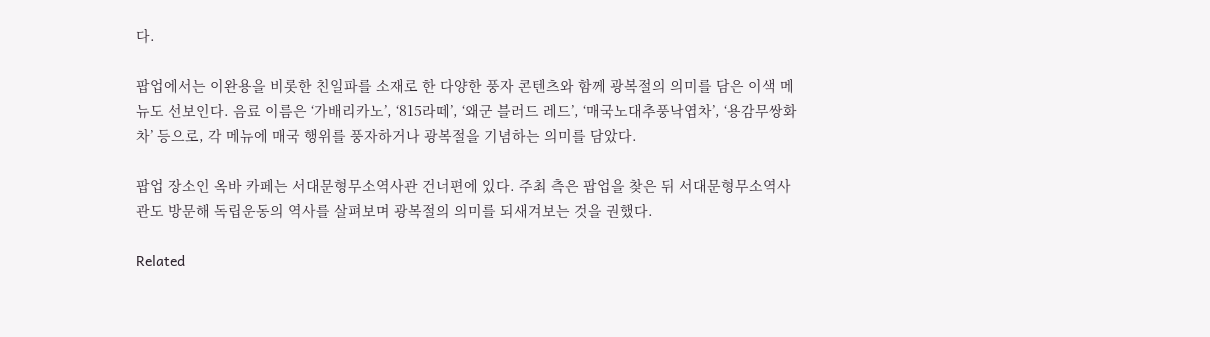다.

팝업에서는 이완용을 비롯한 친일파를 소재로 한 다양한 풍자 콘텐츠와 함께 광복절의 의미를 담은 이색 메뉴도 선보인다. 음료 이름은 ‘가배리카노’, ‘815라떼’, ‘왜군 블러드 레드’, ‘매국노대추풍낙엽차’, ‘용감무쌍화차’ 등으로, 각 메뉴에 매국 행위를 풍자하거나 광복절을 기념하는 의미를 담았다.

팝업 장소인 옥바 카페는 서대문형무소역사관 건너편에 있다. 주최 측은 팝업을 찾은 뒤 서대문형무소역사관도 방문해 독립운동의 역사를 살펴보며 광복절의 의미를 되새겨보는 것을 권했다.

Related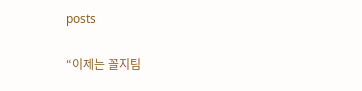posts

“이제는 꼴지팀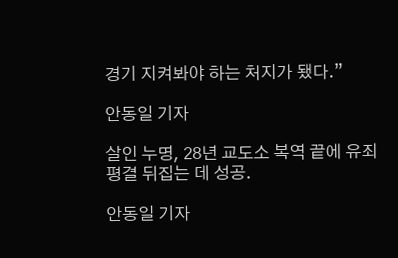경기 지켜봐야 하는 처지가 됐다.”

안동일 기자

살인 누명, 28년 교도소 복역 끝에 유죄 평결 뒤집는 데 성공.

안동일 기자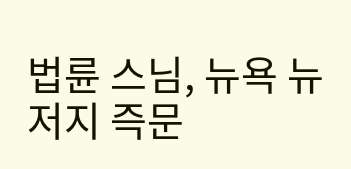법륜 스님, 뉴욕 뉴저지 즉문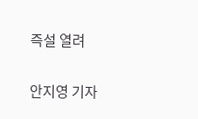즉설 열려

안지영 기자